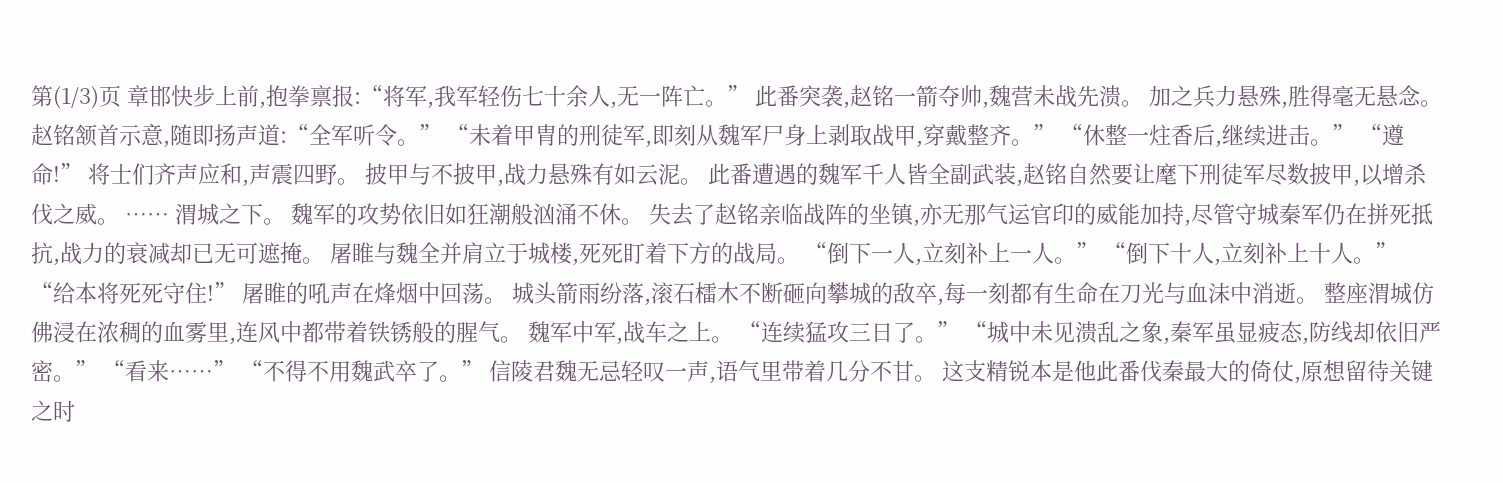第(1/3)页 章邯快步上前,抱拳禀报:“将军,我军轻伤七十余人,无一阵亡。” 此番突袭,赵铭一箭夺帅,魏营未战先溃。 加之兵力悬殊,胜得毫无悬念。 赵铭颔首示意,随即扬声道:“全军听令。” “未着甲胄的刑徒军,即刻从魏军尸身上剥取战甲,穿戴整齐。” “休整一炷香后,继续进击。” “遵命!” 将士们齐声应和,声震四野。 披甲与不披甲,战力悬殊有如云泥。 此番遭遇的魏军千人皆全副武装,赵铭自然要让麾下刑徒军尽数披甲,以增杀伐之威。 …… 渭城之下。 魏军的攻势依旧如狂潮般汹涌不休。 失去了赵铭亲临战阵的坐镇,亦无那气运官印的威能加持,尽管守城秦军仍在拼死抵抗,战力的衰减却已无可遮掩。 屠睢与魏全并肩立于城楼,死死盯着下方的战局。 “倒下一人,立刻补上一人。” “倒下十人,立刻补上十人。” “给本将死死守住!” 屠睢的吼声在烽烟中回荡。 城头箭雨纷落,滚石檑木不断砸向攀城的敌卒,每一刻都有生命在刀光与血沫中消逝。 整座渭城仿佛浸在浓稠的血雾里,连风中都带着铁锈般的腥气。 魏军中军,战车之上。 “连续猛攻三日了。” “城中未见溃乱之象,秦军虽显疲态,防线却依旧严密。” “看来……” “不得不用魏武卒了。” 信陵君魏无忌轻叹一声,语气里带着几分不甘。 这支精锐本是他此番伐秦最大的倚仗,原想留待关键之时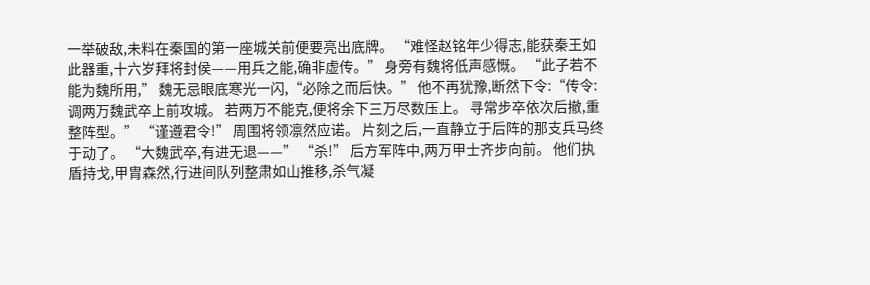一举破敌,未料在秦国的第一座城关前便要亮出底牌。 “难怪赵铭年少得志,能获秦王如此器重,十六岁拜将封侯——用兵之能,确非虚传。” 身旁有魏将低声感慨。 “此子若不能为魏所用,” 魏无忌眼底寒光一闪,“必除之而后快。” 他不再犹豫,断然下令:“传令:调两万魏武卒上前攻城。 若两万不能克,便将余下三万尽数压上。 寻常步卒依次后撤,重整阵型。” “谨遵君令!” 周围将领凛然应诺。 片刻之后,一直静立于后阵的那支兵马终于动了。 “大魏武卒,有进无退——” “杀!” 后方军阵中,两万甲士齐步向前。 他们执盾持戈,甲胄森然,行进间队列整肃如山推移,杀气凝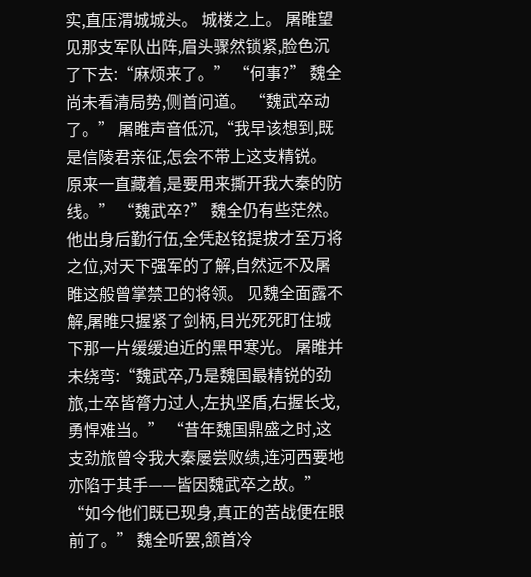实,直压渭城城头。 城楼之上。 屠睢望见那支军队出阵,眉头骤然锁紧,脸色沉了下去:“麻烦来了。” “何事?” 魏全尚未看清局势,侧首问道。 “魏武卒动了。” 屠睢声音低沉,“我早该想到,既是信陵君亲征,怎会不带上这支精锐。 原来一直藏着,是要用来撕开我大秦的防线。” “魏武卒?” 魏全仍有些茫然。 他出身后勤行伍,全凭赵铭提拔才至万将之位,对天下强军的了解,自然远不及屠睢这般曾掌禁卫的将领。 见魏全面露不解,屠睢只握紧了剑柄,目光死死盯住城下那一片缓缓迫近的黑甲寒光。 屠睢并未绕弯:“魏武卒,乃是魏国最精锐的劲旅,士卒皆膂力过人,左执坚盾,右握长戈,勇悍难当。” “昔年魏国鼎盛之时,这支劲旅曾令我大秦屡尝败绩,连河西要地亦陷于其手——皆因魏武卒之故。” “如今他们既已现身,真正的苦战便在眼前了。” 魏全听罢,颔首冷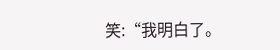笑:“我明白了。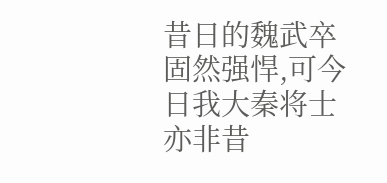昔日的魏武卒固然强悍,可今日我大秦将士亦非昔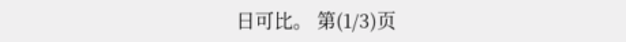日可比。 第(1/3)页